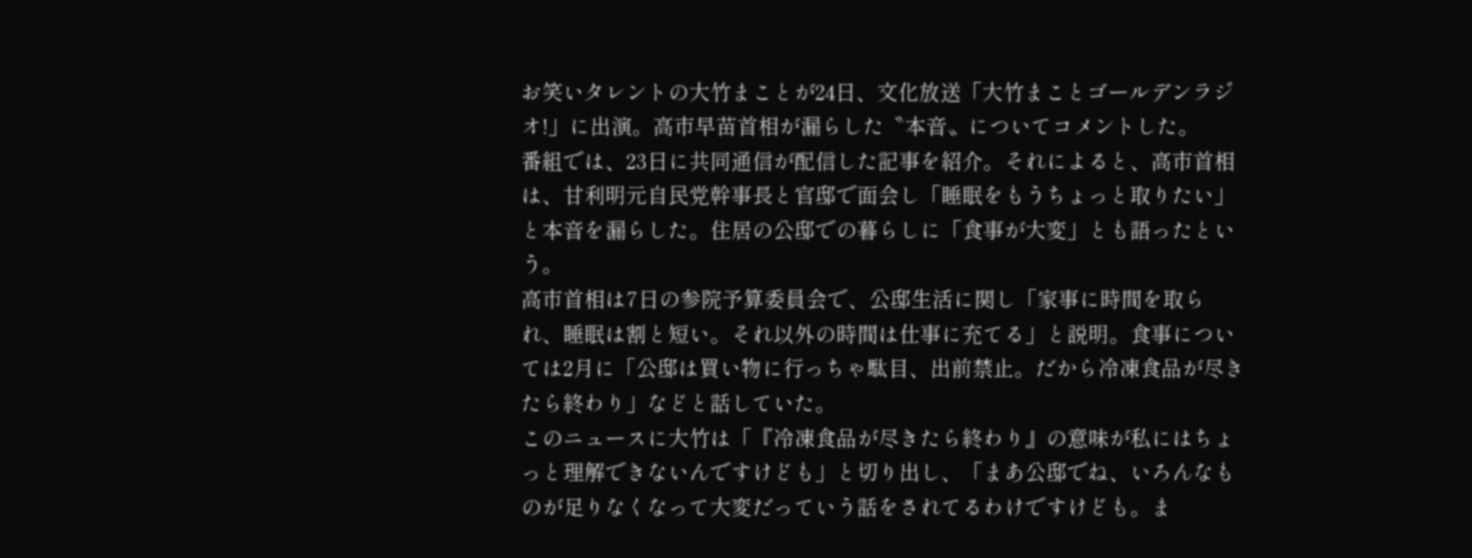お笑いタレントの大竹まことが24日、文化放送「大竹まことゴールデンラジオ!」に出演。高市早苗首相が漏らした〝本音〟についてコメントした。
番組では、23日に共同通信が配信した記事を紹介。それによると、高市首相は、甘利明元自民党幹事長と官邸で面会し「睡眠をもうちょっと取りたい」と本音を漏らした。住居の公邸での暮らしに「食事が大変」とも語ったという。
高市首相は7日の参院予算委員会で、公邸生活に関し「家事に時間を取られ、睡眠は割と短い。それ以外の時間は仕事に充てる」と説明。食事については2月に「公邸は買い物に行っちゃ駄目、出前禁止。だから冷凍食品が尽きたら終わり」などと話していた。
このニュースに大竹は「『冷凍食品が尽きたら終わり』の意味が私にはちょっと理解できないんですけども」と切り出し、「まあ公邸でね、いろんなものが足りなくなって大変だっていう話をされてるわけですけども。ま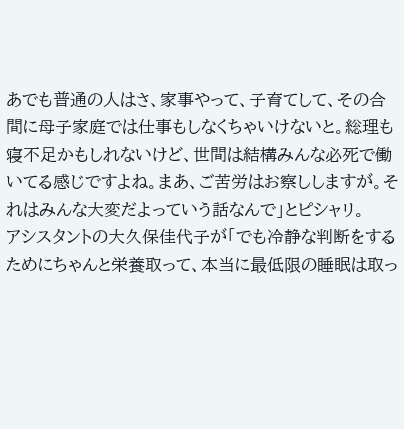あでも普通の人はさ、家事やって、子育てして、その合間に母子家庭では仕事もしなくちゃいけないと。総理も寝不足かもしれないけど、世間は結構みんな必死で働いてる感じですよね。まあ、ご苦労はお察ししますが。それはみんな大変だよっていう話なんで」とピシャリ。
アシスタントの大久保佳代子が「でも冷静な判断をするためにちゃんと栄養取って、本当に最低限の睡眠は取っ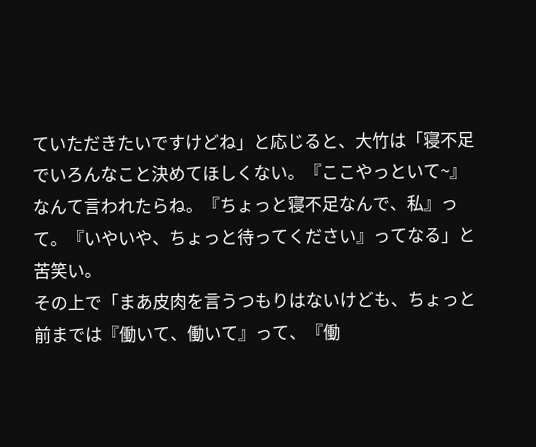ていただきたいですけどね」と応じると、大竹は「寝不足でいろんなこと決めてほしくない。『ここやっといて~』なんて言われたらね。『ちょっと寝不足なんで、私』って。『いやいや、ちょっと待ってください』ってなる」と苦笑い。
その上で「まあ皮肉を言うつもりはないけども、ちょっと前までは『働いて、働いて』って、『働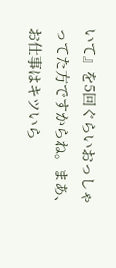いて』を5回ぐらいおっしゃってた方ですからね。まあ、お仕事はキツいら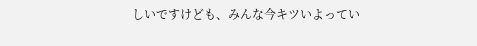しいですけども、みんな今キツいよってい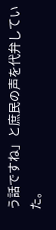う話ですね」と庶民の声を代弁していた。